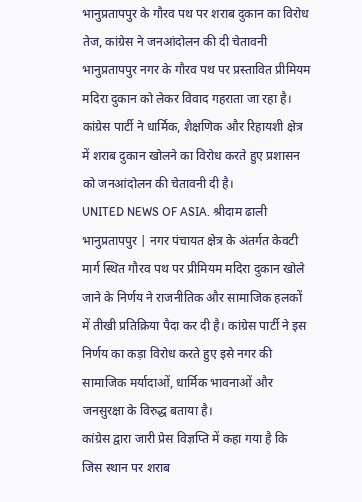भानुप्रतापपुर के गौरव पथ पर शराब दुकान का विरोध तेज, कांग्रेस ने जनआंदोलन की दी चेतावनी
भानुप्रतापपुर नगर के गौरव पथ पर प्रस्तावित प्रीमियम मदिरा दुकान को लेकर विवाद गहराता जा रहा है। कांग्रेस पार्टी ने धार्मिक, शैक्षणिक और रिहायशी क्षेत्र में शराब दुकान खोलने का विरोध करते हुए प्रशासन को जनआंदोलन की चेतावनी दी है।
UNITED NEWS OF ASIA. श्रीदाम ढाली भानुप्रतापपुर | नगर पंचायत क्षेत्र के अंतर्गत केवटी मार्ग स्थित गौरव पथ पर प्रीमियम मदिरा दुकान खोले जाने के निर्णय ने राजनीतिक और सामाजिक हलकों में तीखी प्रतिक्रिया पैदा कर दी है। कांग्रेस पार्टी ने इस निर्णय का कड़ा विरोध करते हुए इसे नगर की सामाजिक मर्यादाओं, धार्मिक भावनाओं और जनसुरक्षा के विरुद्ध बताया है।
कांग्रेस द्वारा जारी प्रेस विज्ञप्ति में कहा गया है कि जिस स्थान पर शराब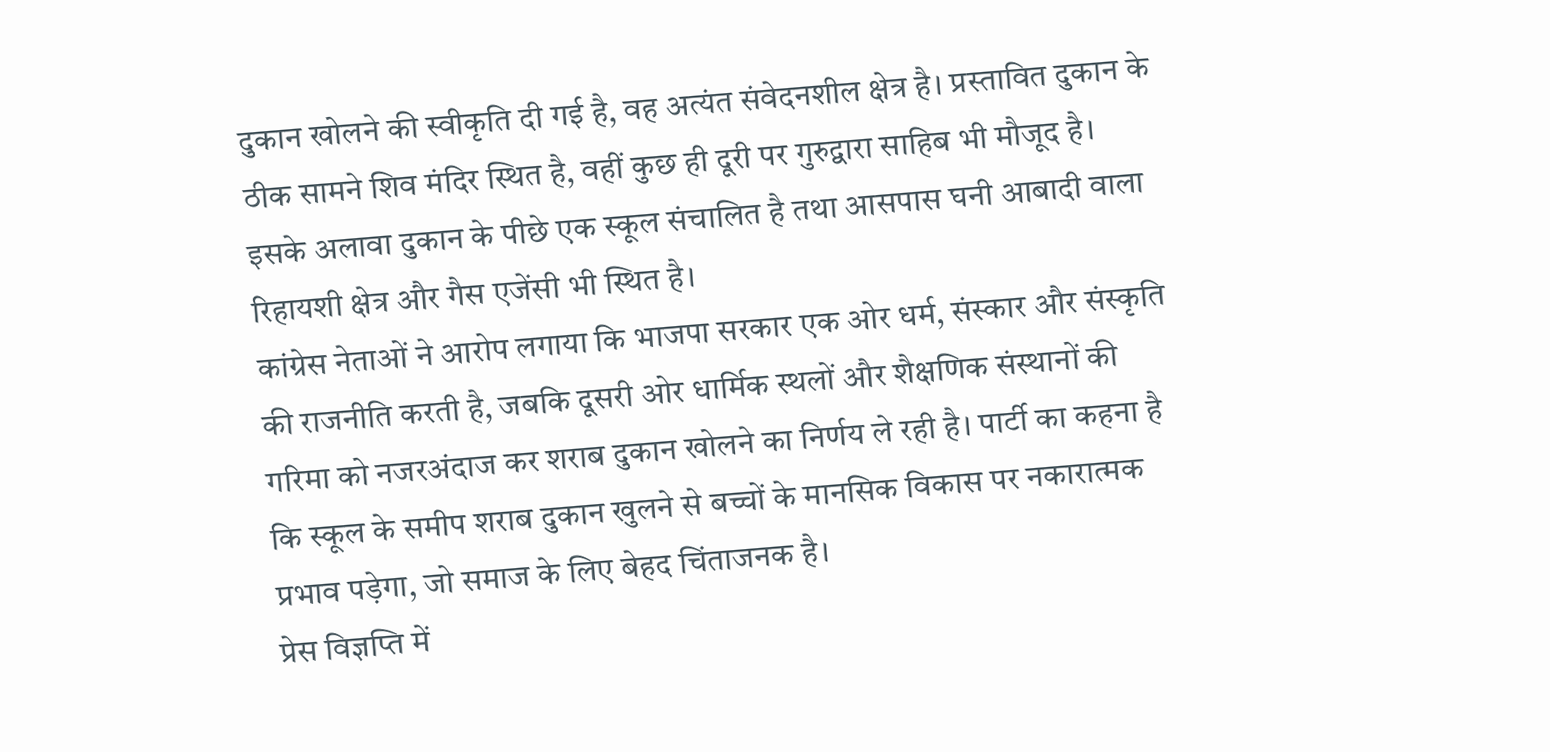दुकान खोलने की स्वीकृति दी गई है, वह अत्यंत संवेदनशील क्षेत्र है। प्रस्तावित दुकान के ठीक सामने शिव मंदिर स्थित है, वहीं कुछ ही दूरी पर गुरुद्वारा साहिब भी मौजूद है। इसके अलावा दुकान के पीछे एक स्कूल संचालित है तथा आसपास घनी आबादी वाला रिहायशी क्षेत्र और गैस एजेंसी भी स्थित है।
कांग्रेस नेताओं ने आरोप लगाया कि भाजपा सरकार एक ओर धर्म, संस्कार और संस्कृति की राजनीति करती है, जबकि दूसरी ओर धार्मिक स्थलों और शैक्षणिक संस्थानों की गरिमा को नजरअंदाज कर शराब दुकान खोलने का निर्णय ले रही है। पार्टी का कहना है कि स्कूल के समीप शराब दुकान खुलने से बच्चों के मानसिक विकास पर नकारात्मक प्रभाव पड़ेगा, जो समाज के लिए बेहद चिंताजनक है।
प्रेस विज्ञप्ति में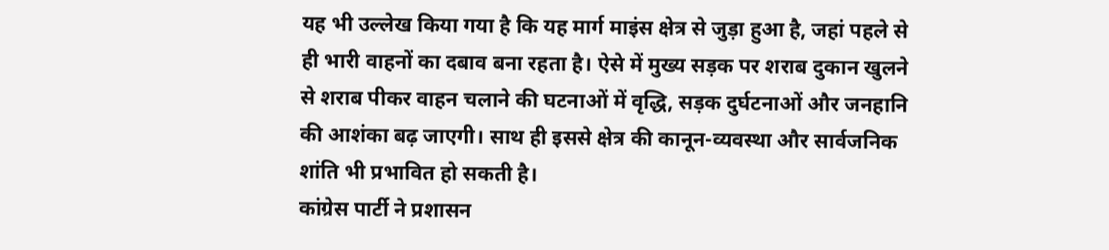यह भी उल्लेख किया गया है कि यह मार्ग माइंस क्षेत्र से जुड़ा हुआ है, जहां पहले से ही भारी वाहनों का दबाव बना रहता है। ऐसे में मुख्य सड़क पर शराब दुकान खुलने से शराब पीकर वाहन चलाने की घटनाओं में वृद्धि, सड़क दुर्घटनाओं और जनहानि की आशंका बढ़ जाएगी। साथ ही इससे क्षेत्र की कानून-व्यवस्था और सार्वजनिक शांति भी प्रभावित हो सकती है।
कांग्रेस पार्टी ने प्रशासन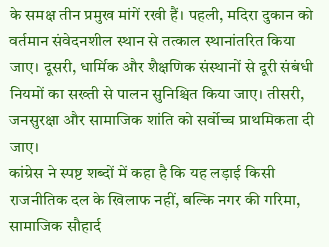के समक्ष तीन प्रमुख मांगें रखी हैं। पहली, मदिरा दुकान को वर्तमान संवेदनशील स्थान से तत्काल स्थानांतरित किया जाए। दूसरी, धार्मिक और शैक्षणिक संस्थानों से दूरी संबंधी नियमों का सख्ती से पालन सुनिश्चित किया जाए। तीसरी, जनसुरक्षा और सामाजिक शांति को सर्वोच्च प्राथमिकता दी जाए।
कांग्रेस ने स्पष्ट शब्दों में कहा है कि यह लड़ाई किसी राजनीतिक दल के खिलाफ नहीं, बल्कि नगर की गरिमा, सामाजिक सौहार्द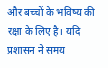और बच्चों के भविष्य की रक्षा के लिए है। यदि प्रशासन ने समय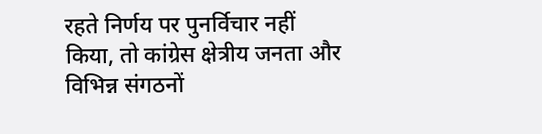रहते निर्णय पर पुनर्विचार नहीं किया, तो कांग्रेस क्षेत्रीय जनता और विभिन्न संगठनों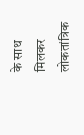के साथ मिलकर लोकतांत्रिक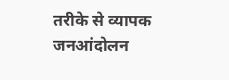तरीके से व्यापक जनआंदोलन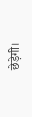छेड़ेगी।